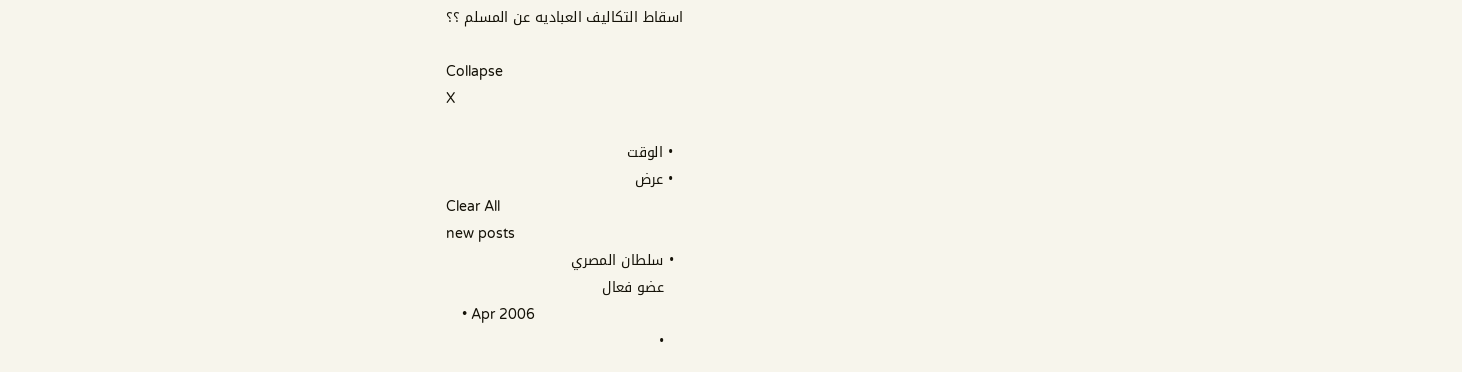اسقاط التكاليف العباديه عن المسلم ؟؟

Collapse
X

  • الوقت
  • عرض
Clear All
new posts
  • سلطان المصري
    عضو فعال
    • Apr 2006
    •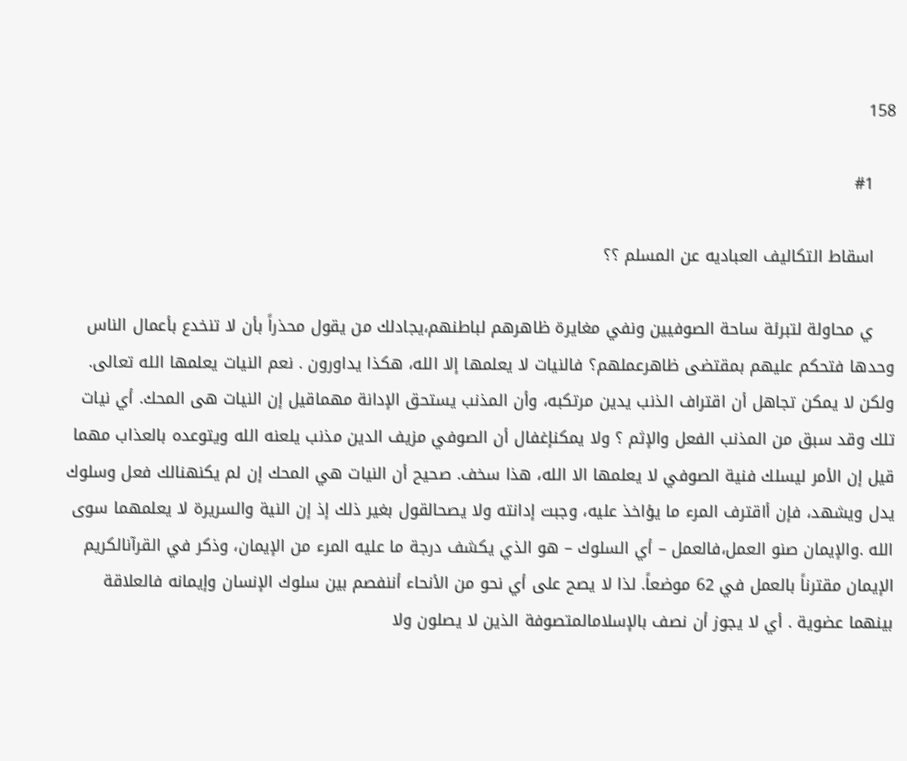158

    #1

    اسقاط التكاليف العباديه عن المسلم ؟؟

    ي محاولة لتبرئة ساحة الصوفيين ونفي مغايرة ظاهرهم لباطنهم،يجادلك من يقول محذراً بأن لا تنخدع بأعمال الناس وحدها فتحكم عليهم بمقتضى ظاهرعملهم؟ فالنيات لا يعلمها إلا الله، هكذا يداورون . نعم النيات يعلمها الله تعالى. ولكن لا يمكن تجاهل أن اقتراف الذنب يدين مرتكبه، وأن المذنب يستحق الإدانة مهماقيل إن النيات هى المحك. أي نيات تلك وقد سبق من المذنب الفعل والإثم ؟ ولا يمكنإغفال أن الصوفي مزيف الدين مذنب يلعنه الله ويتوعده بالعذاب مهما قيل إن الأمر ليسلك فنية الصوفي لا يعلمها الا الله، هذا سخف. صحيح أن النيات هي المحك إن لم يكنهنالك فعل وسلوك يدل ويشهد، فإن أاقترف المرء ما يؤاخذ عليه، وجبت إدانته ولا يصحالقول بغير ذلك إذ إن النية والسريرة لا يعلمهما سوى الله .والإيمان صنو العمل،فالعمل – أي السلوك – هو الذي يكشف درجة ما عليه المرء من الإيمان، وذكر في القرآنالكريم الإيمان مقترناً بالعمل في 62 موضعاً. لذا لا يصح على أي نحو من الأنحاء أننفصم بين سلوك الإنسان وإيمانه فالعلاقة بينهما عضوية . أي لا يجوز أن نصف بالإسلامالمتصوفة الذين لا يصلون ولا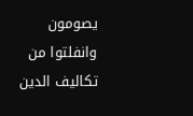يصومون وانفلتوا من تكاليف الدين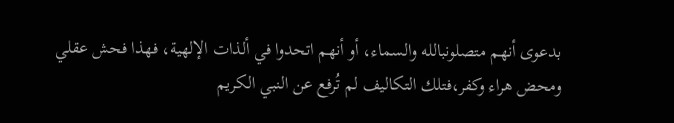بدعوى أنهم متصلونبالله والسماء، أو أنهم اتحدوا في ألذات الإلهية، فهذا فحش عقلي ومحض هراء وكفر،فتلك التكاليف لم تُرفع عن النبي الكريم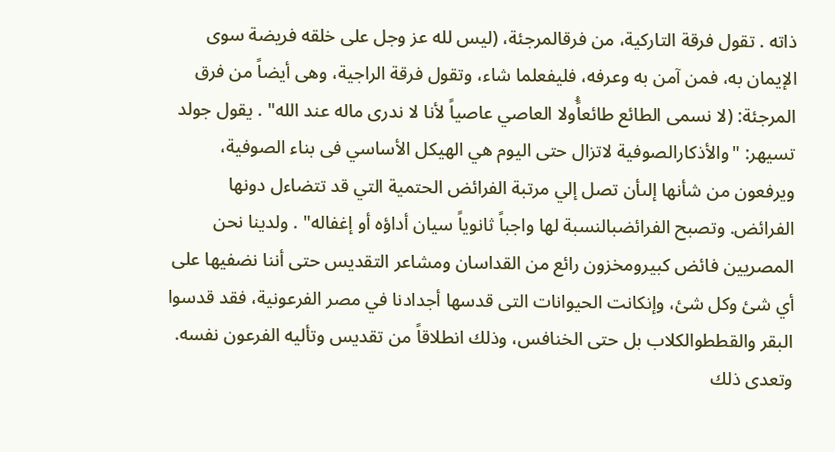ذاته . تقول فرقة التاركية، من فرقالمرجئة، (ليس لله عز وجل على خلقه فريضة سوى الإيمان به، فمن آمن به وعرفه، فليفعلما شاء، وتقول فرقة الراجية، وهى أيضاً من فرق المرجئة: (لا نسمى الطائع طائعاًُولا العاصي عاصياً لأنا لا ندرى ماله عند الله" . يقول جولد تسيهر: "والأذكارالصوفية لاتزال حتى اليوم هي الهيكل الأساسي فى بناء الصوفية، ويرفعون من شأنها إلىأن تصل إلي مرتبة الفرائض الحتمية التي قد تتضاءل دونها الفرائض. وتصبح الفرائضبالنسبة لها واجباً ثانوياً سيان أداؤه أو إغفاله" . ولدينا نحن المصريين فائض كبيرومخزون رائع من القداسان ومشاعر التقديس حتى أننا نضفيها على أي شئ وكل شئ، وإنكانت الحيوانات التى قدسها أجدادنا في مصر الفرعونية، فقد قدسوا البقر والقططوالكلاب بل حتى الخنافس، وذلك انطلاقاً من تقديس وتأليه الفرعون نفسه. وتعدى ذلك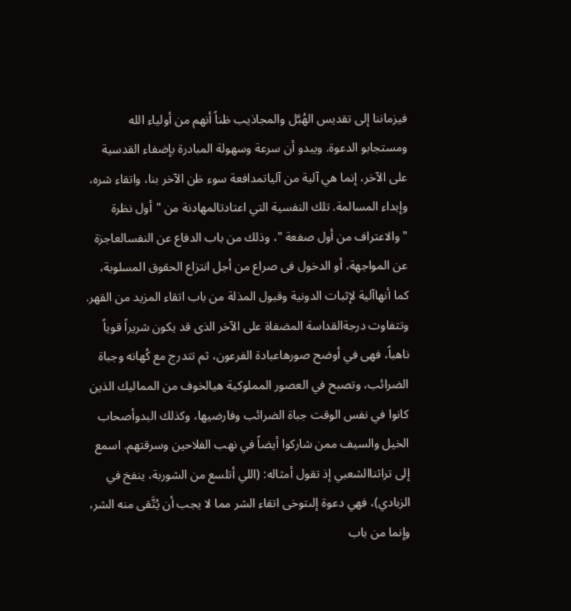فيزماننا إلى تقديس الهُبَّل والمجاذيب ظناً أنهم من أولياء الله ومستجابو الدعوة. ويبدو أن سرعة وسهولة المبادرة بإضفاء القدسية على الآخر، إنما هي آلية من آلياتمدافعة سوء ظن الآخر بنا، واتقاء شره، وإبداء المسالمة. تلك النفسية التي اعتادتالمهادنة من "أول نظرة "والاعتراف من أول صفعة "، وذلك من باب الدفاع عن النفسالعاجزة عن المواجهة، أو الدخول فى صراع من أجل انتزاع الحقوق المسلوبة، كما أنهاآلية لإثبات الدونية وقبول المذلة من باب اتقاء المزيد من القهر. وتتفاوت درجةالقداسة المضفاة على الآخر الذى قد يكون شريراً قوياً ناهباً، فهى في أوضح صورهاعبادة الفرعون، ثم تتدرج مع كُهانه وجباة الضرائب، وتصبح في العصور المملوكية هيالخوف من المماليك الذين كانوا في نفس الوقت جباة الضرائب وفارضيها، وكذلك البدوأصحاب الخيل والسيف ممن شاركوا أيضاً في نهب الفلاحين وسرقتهم. اسمع إلى تراثناالشعبي إذ تقول أمثاله: (اللي أتلسع من الشوربة، ينفخ في الزبادي)، فهي دعوة إلىتوخى اتقاء الشر مما لا يجب أن يُتَّقى منه الشر، وإنما من باب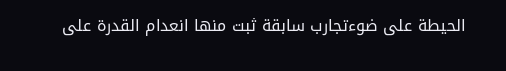الحيطة على ضوءتجارب سابقة ثبت منها انعدام القدرة على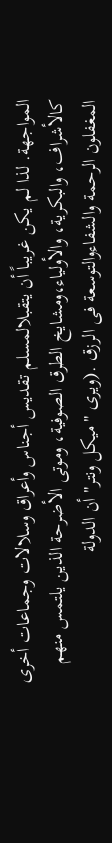المواجهة. لذا لم يكن غريباً أن يتقبلالمسلم تقديس أجناس وأعراق وسلالات وجماعات أخرى كالأشراف، والبكرية، والأولياء،ومشايخ الطرق الصوفية، وموتى الأضرحة الذين يلتمس منهم المغفلون الرحمة والشفاءوالتوسعة فى الرزق .(ويرى "ميكل ونتر" أن الدولة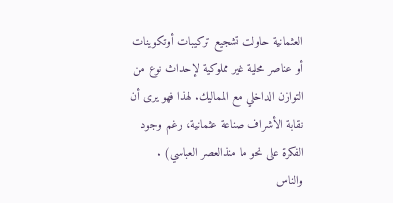العثمانية حاولت تشجيع تركيبات أوتكوينات أو عناصر محلية غير مملوكية لإحداث نوع من التوازن الداخلي مع المماليك. لهذا فهو يرى أن نقابة الأشراف صناعة عثمانية، رغم وجود الفكرة على نحو ما منذالعصر العباسي) . والناس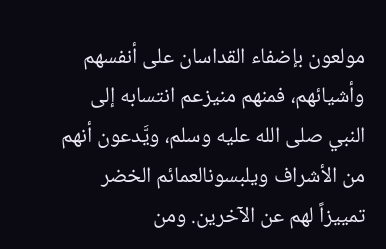مولعون بإضفاء القداسان على أنفسهم وأشيائهم، فمنهم منيزعم انتسابه إلى النبي صلى الله عليه وسلم، ويَّدعون أنهم من الأشراف ويلبسونالعمائم الخضر تمييزاً لهم عن الآخرين. ومن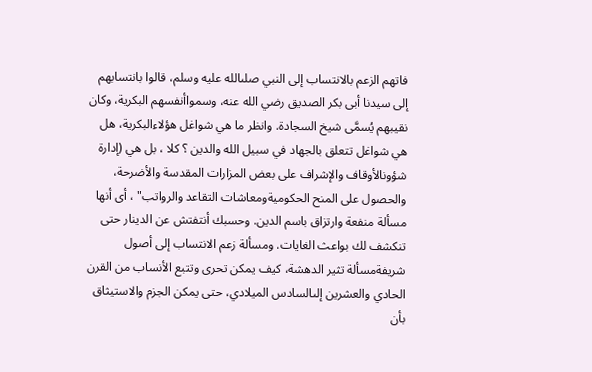فاتهم الزعم بالانتساب إلى النبي صلىالله عليه وسلم، قالوا بانتسابهم إلى سيدنا أبى بكر الصديق رضي الله عنه، وسمواأنفسهم البكرية، وكان نقيبهم يُسمَّى شيخ السجادة. وانظر ما هي شواغل هؤلاءالبكرية، هل هي شواغل تتعلق بالجهاد في سبيل الله والدين ؟ كلا ، بل هي (إدارة شؤونالأوقاف والإشراف على بعض المزارات المقدسة والأضرحة، والحصول على المنح الحكوميةومعاشات التقاعد والرواتب" ، أى أنها مسألة منفعة وارتزاق باسم الدين. وحسبك أنتفتش عن الدينار حتى تنكشف لك بواعث الغايات. ومسألة زعم الانتساب إلى أصول شريفةمسألة تثير الدهشة، كيف يمكن تحرى وتتبع الأنساب من القرن الحادي والعشرين إلىالسادس الميلادي، حتى يمكن الجزم والاستيثاق بأن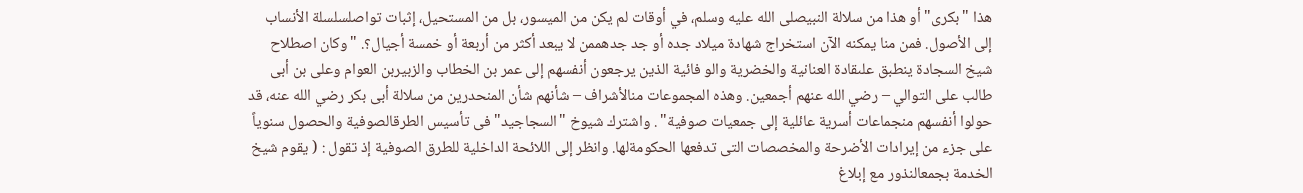هذا "بكرى" أو هذا من سلالة النبيصلى الله عليه وسلم، في أوقات لم يكن من الميسور، بل من المستحيل، إثبات تواصلسلسلة الأنساب إلى الأصول. فمن منا يمكنه الآن استخراج شهادة ميلاد جده أو جد جدهممن لا يبعد أكثر من أربعة أو خمسة أجيال؟. "وكان اصطلاح شيخ السجادة ينطبق علىقادة العنانية والخضرية والو فائية الذين يرجعون أنفسهم إلى عمر بن الخطاب والزبيربن العوام وعلى بن أبى طالب على التوالي – رضي الله عنهم أجمعين. وهذه المجموعات منالأشراف – شأنهم شأن المنحدرين من سلالة أبى بكر رضي الله عنه، قد حولوا أنفسهم منجماعات أسرية عائلية إلى جمعيات صوفية" . واشترك شيوخ "السجاجيد" فى تأسيس الطرقالصوفية والحصول سنوياً على جزء من إيرادات الأضرحة والمخصصات التى تدفعها الحكومةلها. وانظر إلى اللائحة الداخلية للطرق الصوفية إذ تقول : ( يقوم شيخ الخدمة بجمعالنذور مع إبلاغ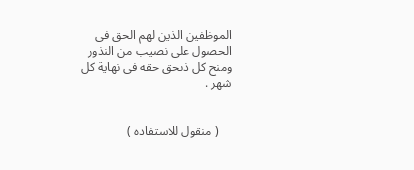الموظفين الذين لهم الحق فى الحصول على نصيب من النذور ومنح كل ذىحق حقه فى نهاية كل شهر .


    ( منقول للاستفاده )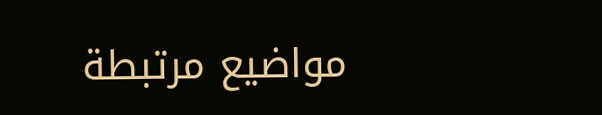مواضيع مرتبطة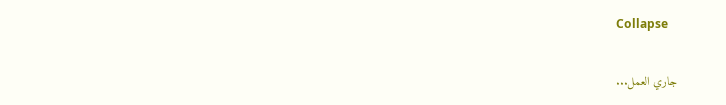Collapse

جاري العمل...